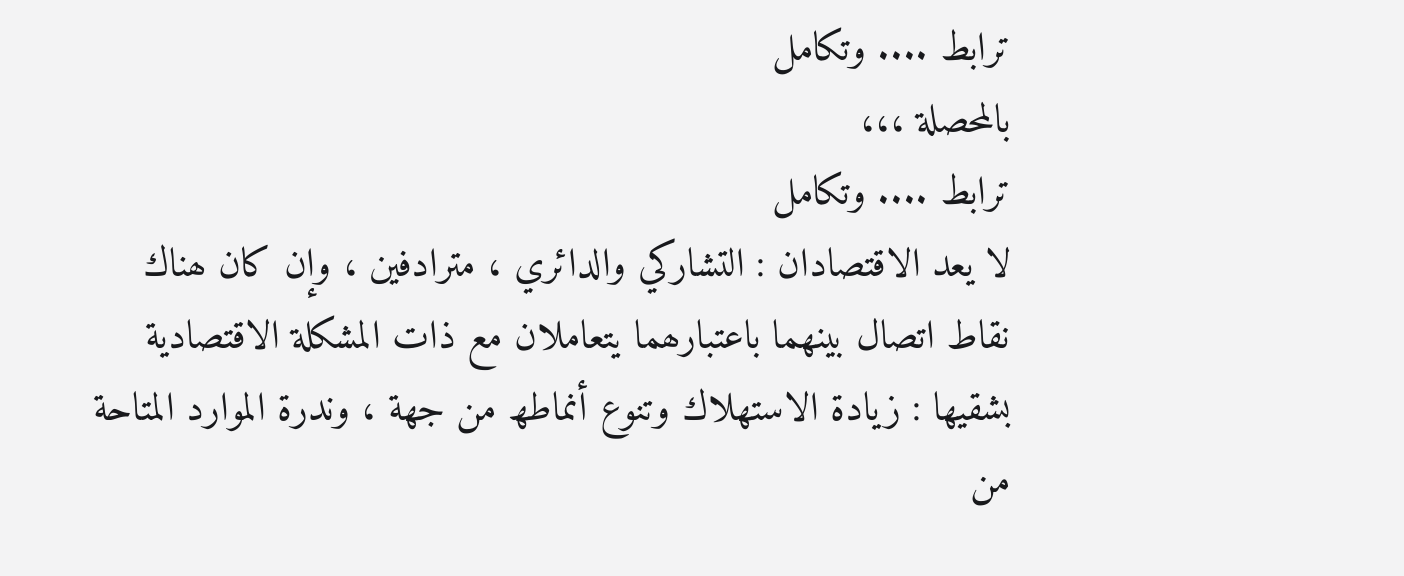ترابط .... وتكامل
بالمحصلة ،،،
ترابط .... وتكامل
لا یعد الاقتصادان : التشاركي والدائري ، مترادفین ، وإن كان ھناك نقاط اتصال بینھما باعتبارھما یتعاملان مع ذات المشكلة الاقتصادیة بشقیھا : زیادة الاستھلاك وتنوع أنماطھ من جھة ، وندرة الموارد المتاحة من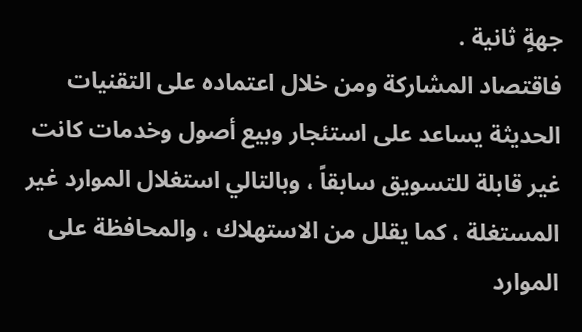جھةٍ ثانیة .
فاقتصاد المشاركة ومن خلال اعتماده على التقنیات الحدیثة یساعد على استئجار وبیع أصول وخدمات كانت غیر قابلة للتسویق سابقاً ، وبالتالي استغلال الموارد غیر المستغلة ، كما یقلل من الاستھلاك ، والمحافظة على الموارد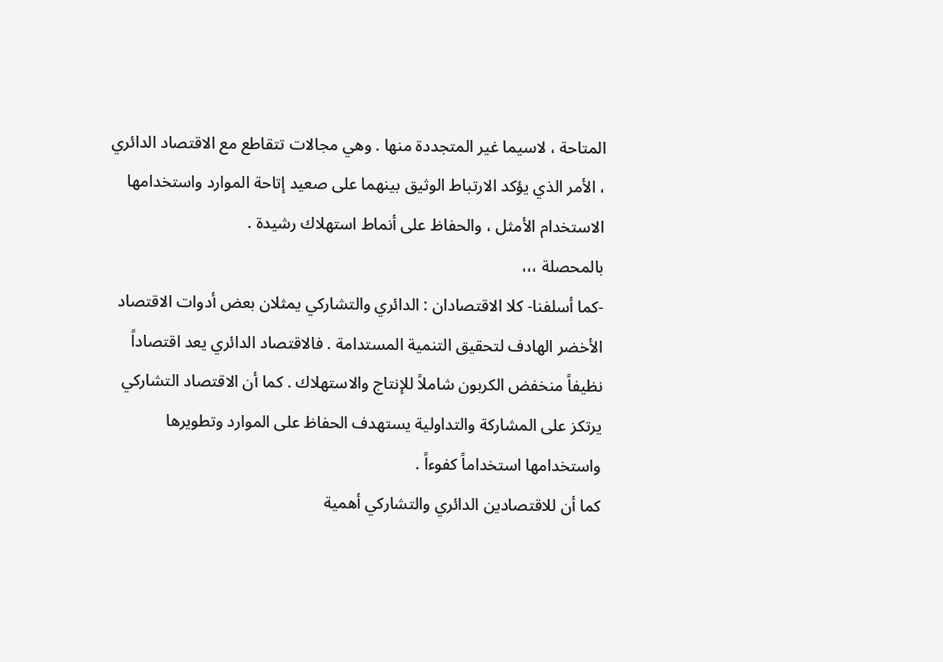المتاحة ، لاسیما غیر المتجددة منھا . وھي مجالات تتقاطع مع الاقتصاد الدائري ، الأمر الذي یؤكد الارتباط الوثیق بینھما على صعید إتاحة الموارد واستخدامھا الاستخدام الأمثل ، والحفاظ على أنماط استھلاك رشیدة .
بالمحصلة ،،،
-كما أسلفنا- كلا الاقتصادان : الدائري والتشاركي یمثلان بعض أدوات الاقتصاد الأخضر الھادف لتحقیق التنمیة المستدامة . فالاقتصاد الدائري یعد اقتصاداً نظیفاً منخفض الكربون شاملاً للإنتاج والاستھلاك . كما أن الاقتصاد التشاركي یرتكز على المشاركة والتداولیة یستھدف الحفاظ على الموارد وتطویرھا واستخدامھا استخداماً كفوءاً .
كما أن للاقتصادین الدائري والتشاركي أھمیة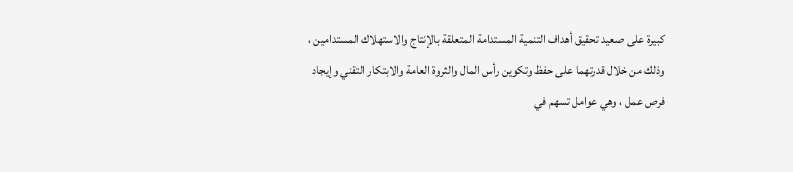كبیرة على صعید تحقیق أھداف التنمیة المستدامة المتعلقة بالإنتاج والاستھلاك المستدامین ، وذلك من خلال قدرتھما على حفظ وتكوین رأس المال والثروة العامة والابتكار التقني وإیجاد فرص عمل ، وھي عوامل تسھم في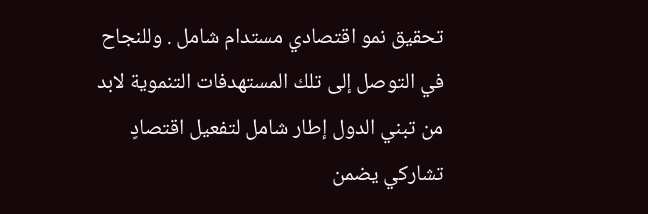تحقیق نمو اقتصادي مستدام شامل . وللنجاح في التوصل إلى تلك المستھدفات التنمویة لابد من تبني الدول إطار شامل لتفعیل اقتصادٍ تشاركي یضمن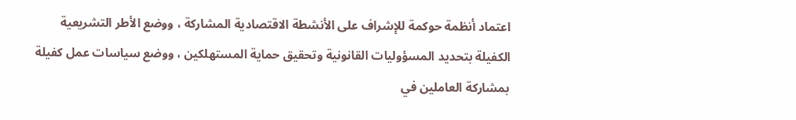اعتماد أنظمة حوكمة للإشراف على الأنشطة الاقتصادیة المشاركة ، ووضع الأطر التشریعیة الكفیلة بتحدید المسؤولیات القانونیة وتحقیق حمایة المستھلكین ، ووضع سیاسات عمل كفیلة بمشاركة العاملین في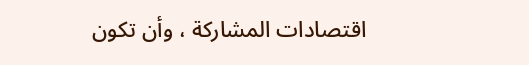اقتصادات المشاركة ، وأن تكون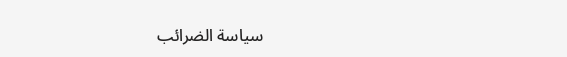سیاسة الضرائب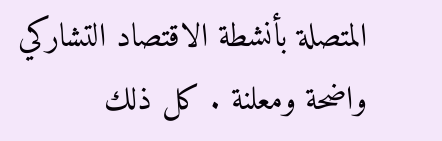المتصلة بأنشطة الاقتصاد التشاركي واضحة ومعلنة . كل ذلك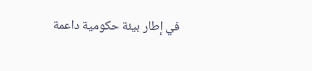في إطار بیئة حكومیة داعمة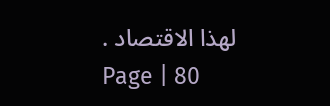لھذا الاقتصاد .
Page | 80